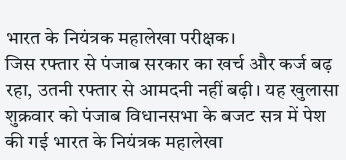भारत के नियंत्रक महालेखा परीक्षक।
जिस रफ्तार से पंजाब सरकार का खर्च और कर्ज बढ़ रहा, उतनी रफ्तार से आमदनी नहीं बढ़ी। यह खुलासा शुक्रवार को पंजाब विधानसभा के बजट सत्र में पेश की गई भारत के नियंत्रक महालेखा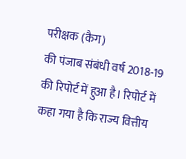परीक्षक (कैग)
की पंजाब संबंधी वर्ष 2018-19 की रिपोर्ट में हुआ है। रिपोर्ट में कहा गया है कि राज्य वित्तीय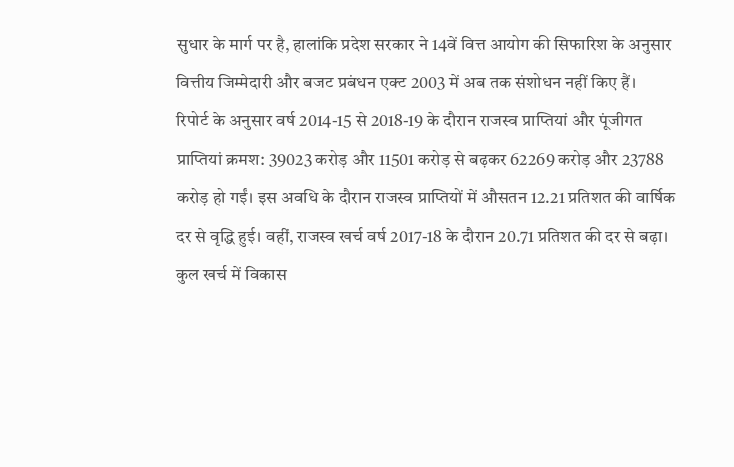सुधार के मार्ग पर है, हालांकि प्रदेश सरकार ने 14वें वित्त आयोग की सिफारिश के अनुसार वित्तीय जिम्मेदारी और बजट प्रबंधन एक्ट 2003 में अब तक संशोधन नहीं किए हैं।
रिपोर्ट के अनुसार वर्ष 2014-15 से 2018-19 के दौरान राजस्व प्राप्तियां और पूंजीगत प्राप्तियां क्रमश: 39023 करोड़ और 11501 करोड़ से बढ़कर 62269 करोड़ और 23788 करोड़ हो गईं। इस अवधि के दौरान राजस्व प्राप्तियों में औसतन 12.21 प्रतिशत की वार्षिक दर से वृद्धि हुई। वहीं, राजस्व खर्च वर्ष 2017-18 के दौरान 20.71 प्रतिशत की दर से बढ़ा। कुल खर्च में विकास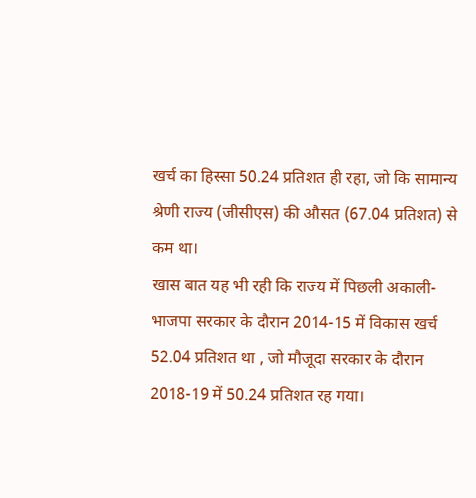खर्च का हिस्सा 50.24 प्रतिशत ही रहा, जो कि सामान्य श्रेणी राज्य (जीसीएस) की औसत (67.04 प्रतिशत) से कम था।
खास बात यह भी रही कि राज्य में पिछली अकाली-भाजपा सरकार के दौरान 2014-15 में विकास खर्च 52.04 प्रतिशत था , जो मौजूदा सरकार के दौरान 2018-19 में 50.24 प्रतिशत रह गया।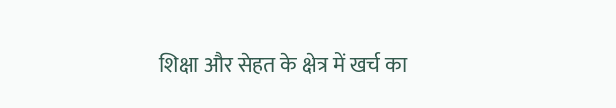शिक्षा और सेहत के क्षेत्र में खर्च का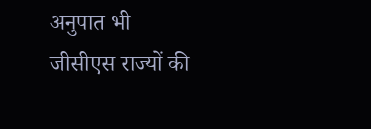अनुपात भी जीसीएस राज्यों की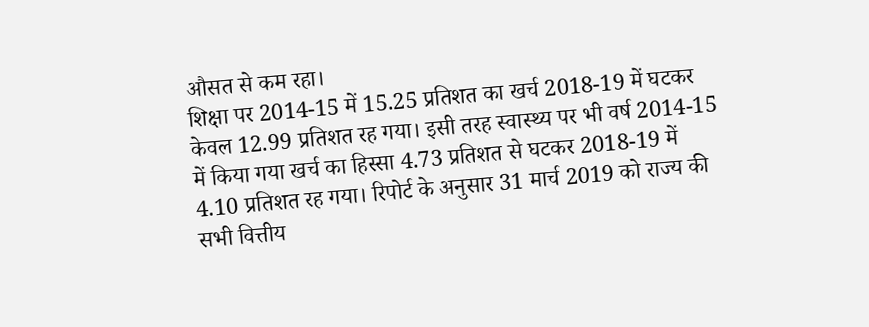औसत से कम रहा।
शिक्षा पर 2014-15 में 15.25 प्रतिशत का खर्च 2018-19 में घटकर केवल 12.99 प्रतिशत रह गया। इसी तरह स्वास्थ्य पर भी वर्ष 2014-15 में किया गया खर्च का हिस्सा 4.73 प्रतिशत से घटकर 2018-19 में 4.10 प्रतिशत रह गया। रिपोर्ट के अनुसार 31 मार्च 2019 को राज्य की सभी वित्तीय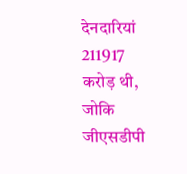देनदारियां 211917 करोड़ थी, जोकि जीएसडीपी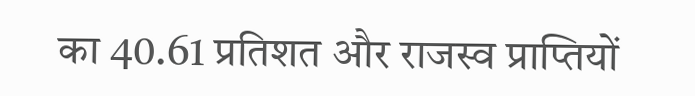का 40.61 प्रतिशत और राजस्व प्राप्तियों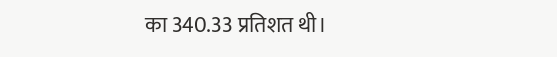का 340.33 प्रतिशत थी।